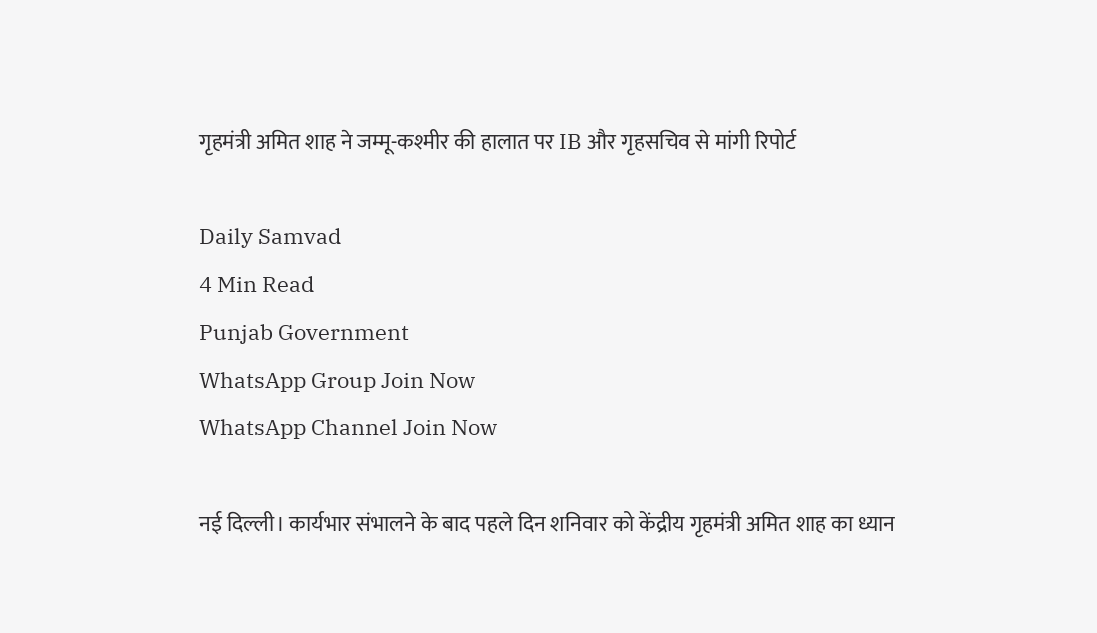गृहमंत्री अमित शाह ने जम्मू-कश्मीर की हालात पर IB और गृहसचिव से मांगी रिपोर्ट

Daily Samvad
4 Min Read
Punjab Government
WhatsApp Group Join Now
WhatsApp Channel Join Now

नई दिल्ली। कार्यभार संभालने के बाद पहले दिन शनिवार को केंद्रीय गृहमंत्री अमित शाह का ध्यान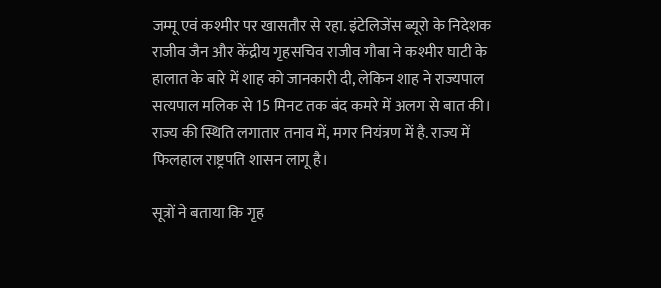जम्मू एवं कश्मीर पर खासतौर से रहा. इंटेलिजेंस ब्यूरो के निदेशक राजीव जैन और केंद्रीय गृहसचिव राजीव गौबा ने कश्मीर घाटी के हालात के बारे में शाह को जानकारी दी, लेकिन शाह ने राज्यपाल सत्यपाल मलिक से 15 मिनट तक बंद कमरे में अलग से बात की। राज्य की स्थिति लगातार तनाव में, मगर नियंत्रण में है. राज्य में फिलहाल राष्ट्रपति शासन लागू है।

सूत्रों ने बताया कि गृह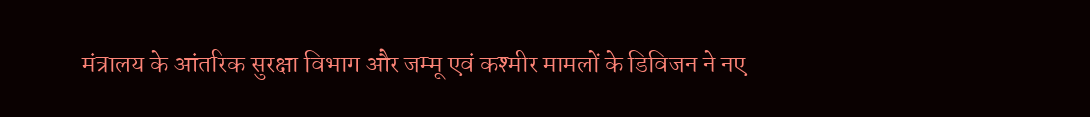मंत्रालय के आंतरिक सुरक्षा विभाग और जम्मू एवं कश्मीर मामलों के डिविजन ने नए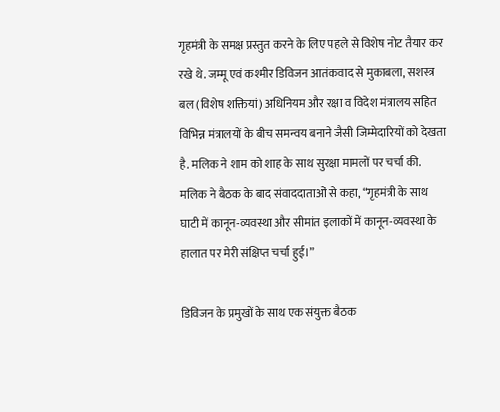गृहमंत्री के समक्ष प्रस्तुत करने के लिए पहले से विशेष नोट तैयार कर रखे थे. जम्मू एवं कश्मीर डिविजन आतंकवाद से मुकाबला, सशस्त्र बल (विशेष शक्तियां) अधिनियम और रक्षा व विदेश मंत्रालय सहित विभिन्न मंत्रालयों के बीच समन्वय बनाने जैसी जिम्मेदारियों को देखता है. मलिक ने शाम को शाह के साथ सुरक्षा मामलों पर चर्चा की. मलिक ने बैठक के बाद संवाददाताओं से कहा, “गृहमंत्री के साथ घाटी में कानून-व्यवस्था और सीमांत इलाकों में कानून-व्यवस्था के हालात पर मेरी संक्षिप्त चर्चा हुई।”

डिविजन के प्रमुखों के साथ एक संयुक्त बैठक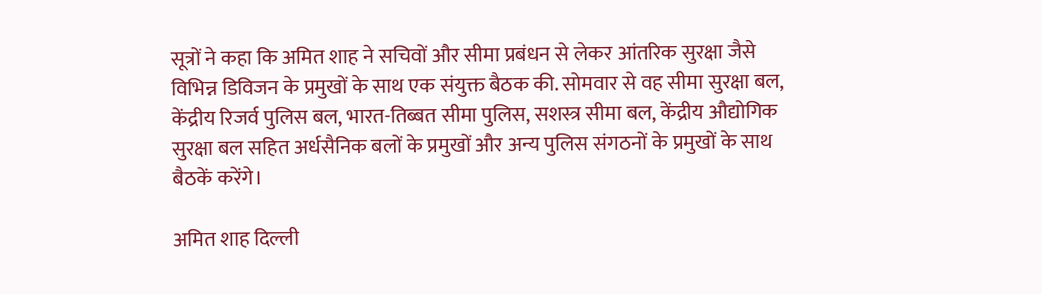सूत्रों ने कहा कि अमित शाह ने सचिवों और सीमा प्रबंधन से लेकर आंतरिक सुरक्षा जैसे विभिन्न डिविजन के प्रमुखों के साथ एक संयुक्त बैठक की. सोमवार से वह सीमा सुरक्षा बल, केंद्रीय रिजर्व पुलिस बल, भारत-तिब्बत सीमा पुलिस, सशस्त्र सीमा बल, केंद्रीय औद्योगिक सुरक्षा बल सहित अर्धसैनिक बलों के प्रमुखों और अन्य पुलिस संगठनों के प्रमुखों के साथ बैठकें करेंगे।

अमित शाह दिल्ली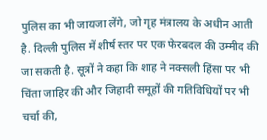पुलिस का भी जायजा लेंगे, जो गृह मंत्रालय के अधीन आती है. दिल्ली पुलिस में शीर्ष स्तर पर एक फेरबदल की उम्मीद की जा सकती है. सूत्रों ने कहा कि शाह ने नक्सली हिंसा पर भी चिंता जाहिर की और जिहादी समूहों की गतिविधियों पर भी चर्चा की,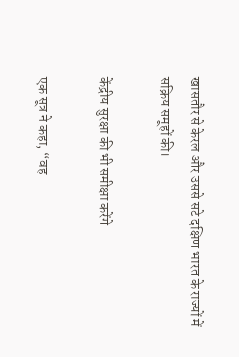खासतौर से केरल और उससे सटे दक्षिण भारत के राज्यों में सक्रिय समूहों की।

केंद्रीय सुरक्षा की भी समीक्षा करेंगे

एक सूत्र ने कहा, “वह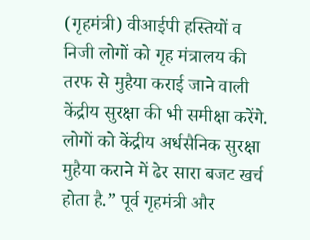(गृहमंत्री) वीआईपी हस्तियों व निजी लोगों को गृह मंत्रालय की तरफ से मुहैया कराई जाने वाली केंद्रीय सुरक्षा की भी समीक्षा करेंगे. लोगों को केंद्रीय अर्धसैनिक सुरक्षा मुहैया कराने में ढेर सारा बजट खर्च होता है.” पूर्व गृहमंत्री और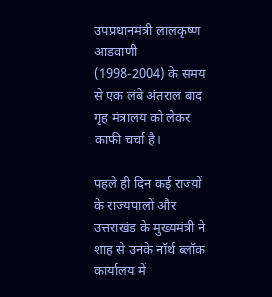उपप्रधानमंत्री लालकृष्ण आडवाणी (1998-2004) के समय से एक लंबे अंतराल बाद गृह मंत्रालय को लेकर काफी चर्चा है।

पहले ही दिन कई राज्यों के राज्यपालों और उत्तराखंड के मुख्यमंत्री ने शाह से उनके नॉर्थ ब्लॉक कार्यालय में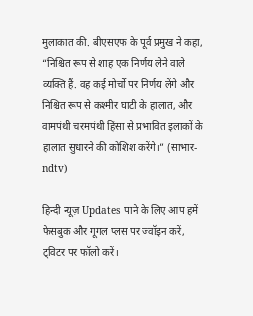मुलाकात की. बीएसएफ के पूर्व प्रमुख ने कहा, “निश्चित रूप से शाह एक निर्णय लेने वाले व्यक्ति हैं. वह कई मोर्चो पर निर्णय लेंगे और निश्चित रूप से कश्मीर घाटी के हालात, और वामपंथी चरमपंथी हिंसा से प्रभावित इलाकों के हालात सुधारने की कोशिश करेंगे।” (साभार-ndtv)

हिन्दी न्यूज़ Updates पाने के लिए आप हमें फेसबुक और गूगल प्लस पर ज्वॉइन करें, ट्विटर पर फॉलो करें।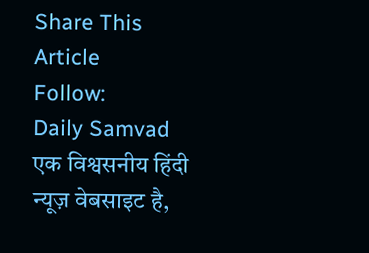Share This Article
Follow:
Daily Samvad एक विश्वसनीय हिंदी न्यूज़ वेबसाइट है,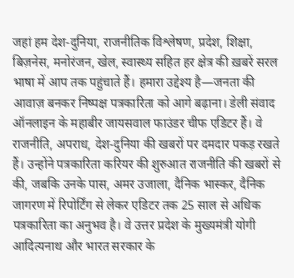जहां हम देश-दुनिया, राजनीतिक विश्लेषण, प्रदेश, शिक्षा, बिज़नेस, मनोरंजन, खेल, स्वास्थ्य सहित हर क्षेत्र की ख़बरें सरल भाषा में आप तक पहुंचाते हैं। हमारा उद्देश्य है—जनता की आवाज़ बनकर निष्पक्ष पत्रकारिता को आगे बढ़ाना। डेली संवाद ऑनलाइन के महाबीर जायसवाल फाउंडर चीफ एडिटर हैं। वे राजनीति, अपराध, देश-दुनिया की खबरों पर दमदार पकड़ रखते हैं। उन्होंने पत्रकारिता करियर की शुरुआत राजनीति की खबरों से की, जबकि उनके पास, अमर उजाला, दैनिक भास्कर, दैनिक जागरण में रिपोर्टिंग से लेकर एडिटर तक 25 साल से अधिक पत्रकारिता का अनुभव है। वे उत्तर प्रदेश के मुख्यमंत्री योगी आदित्यनाथ और भारत सरकार के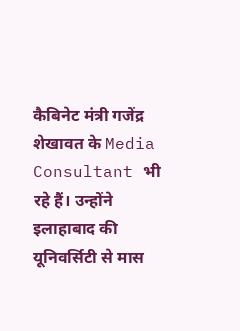कैबिनेट मंत्री गजेंद्र शेखावत के Media Consultant भी रहे हैं। उन्होंने इलाहाबाद की यूनिवर्सिटी से मास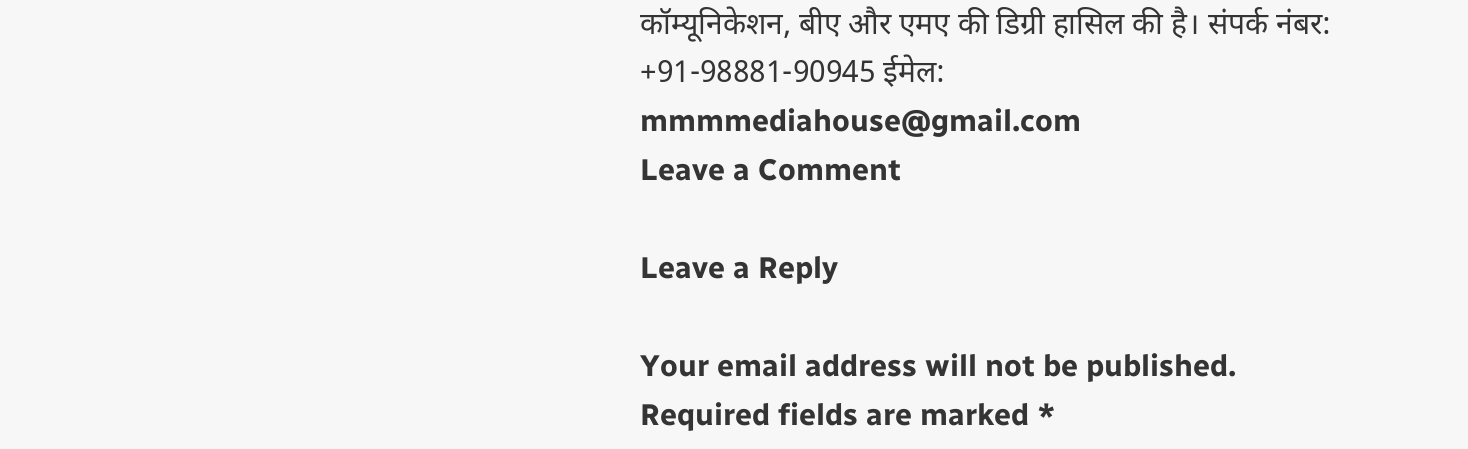कॉम्यूनिकेशन, बीए और एमए की डिग्री हासिल की है। संपर्क नंबर: +91-98881-90945 ईमेल: mmmmediahouse@gmail.com
Leave a Comment

Leave a Reply

Your email address will not be published. Required fields are marked *